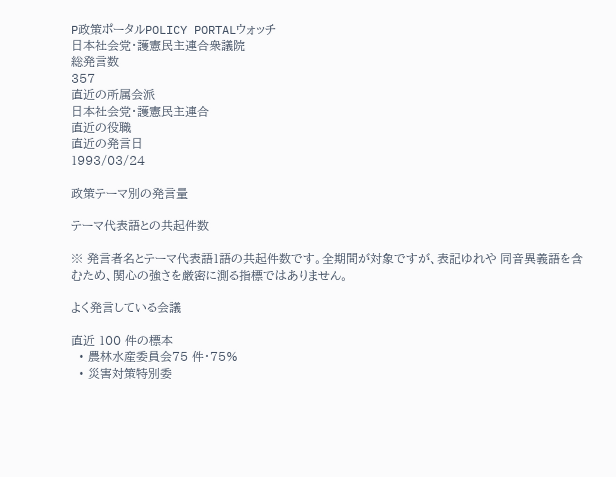P政策ポータルPOLICY PORTALウォッチ
日本社会党・護憲民主連合衆議院
総発言数
357
直近の所属会派
日本社会党・護憲民主連合
直近の役職
直近の発言日
1993/03/24

政策テーマ別の発言量

テーマ代表語との共起件数

※ 発言者名とテーマ代表語1語の共起件数です。全期間が対象ですが、表記ゆれや 同音異義語を含むため、関心の強さを厳密に測る指標ではありません。

よく発言している会議

直近 100 件の標本
  • 農林水産委員会75 件・75%
  • 災害対策特別委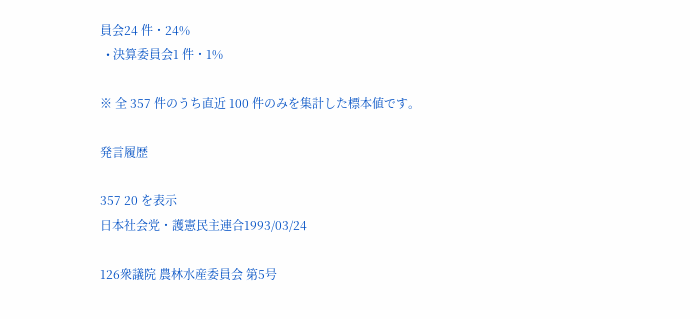員会24 件・24%
  • 決算委員会1 件・1%

※ 全 357 件のうち直近 100 件のみを集計した標本値です。

発言履歴

357 20 を表示
日本社会党・護憲民主連合1993/03/24

126衆議院 農林水産委員会 第5号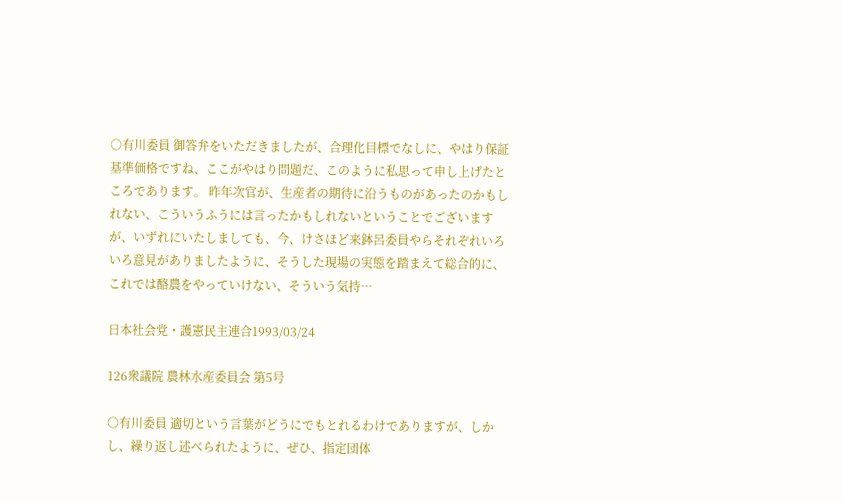○有川委員 御答弁をいただきましたが、合理化目標でなしに、やはり保証基準価格ですね、ここがやはり問題だ、このように私思って申し上げたところであります。 昨年次官が、生産者の期待に沿うものがあったのかもしれない、こういうふうには言ったかもしれないということでございますが、いずれにいたしましても、今、けさほど来鉢呂委員やらそれぞれいろいろ意見がありましたように、そうした現場の実態を踏まえて総合的に、これでは酪農をやっていけない、そういう気持…

日本社会党・護憲民主連合1993/03/24

126衆議院 農林水産委員会 第5号

○有川委員 適切という言葉がどうにでもとれるわけでありますが、しかし、繰り返し述べられたように、ぜひ、指定団体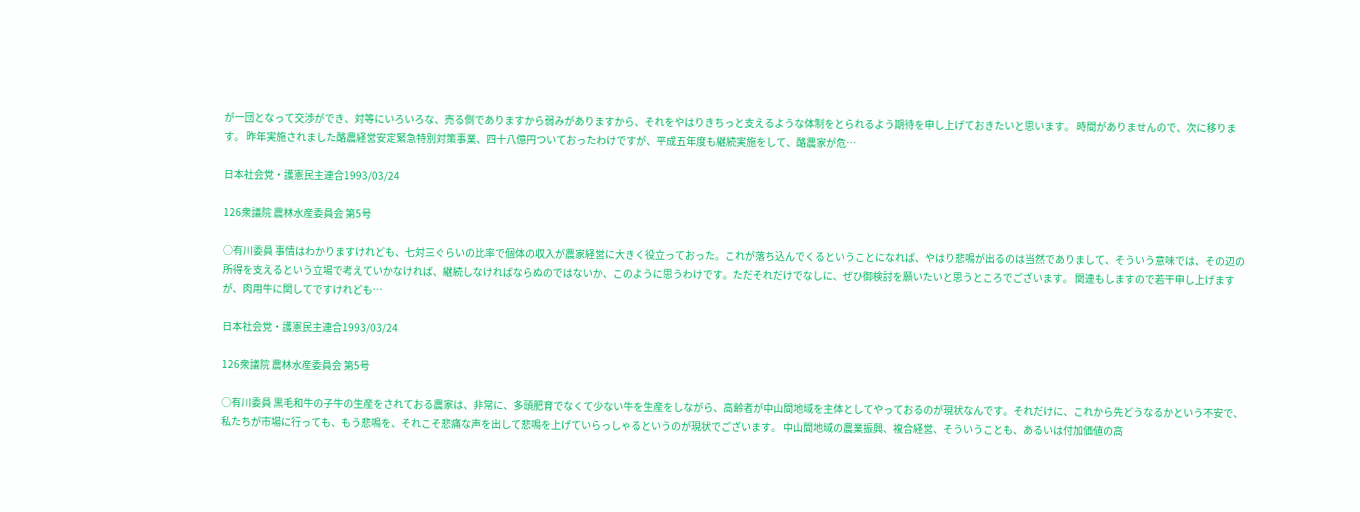が一団となって交渉ができ、対等にいろいろな、売る側でありますから弱みがありますから、それをやはりきちっと支えるような体制をとられるよう期待を申し上げておきたいと思います。 時間がありませんので、次に移ります。 昨年実施されました酪農経営安定緊急特別対策事業、四十八億円ついておったわけですが、平成五年度も継続実施をして、酪農家が危…

日本社会党・護憲民主連合1993/03/24

126衆議院 農林水産委員会 第5号

○有川委員 事情はわかりますけれども、七対三ぐらいの比率で個体の収入が農家経営に大きく役立っておった。これが落ち込んでくるということになれば、やはり悲鳴が出るのは当然でありまして、そういう意味では、その辺の所得を支えるという立場で考えていかなければ、継続しなければならぬのではないか、このように思うわけです。ただそれだけでなしに、ぜひ御検討を願いたいと思うところでございます。 関連もしますので若干申し上げますが、肉用牛に関してですけれども…

日本社会党・護憲民主連合1993/03/24

126衆議院 農林水産委員会 第5号

○有川委員 黒毛和牛の子牛の生産をされておる農家は、非常に、多頭肥育でなくて少ない牛を生産をしながら、高齢者が中山間地域を主体としてやっておるのが現状なんです。それだけに、これから先どうなるかという不安で、私たちが市場に行っても、もう悲鳴を、それこそ悲痛な声を出して悲鳴を上げていらっしゃるというのが現状でございます。 中山間地域の農業振興、複合経営、そういうことも、あるいは付加価値の高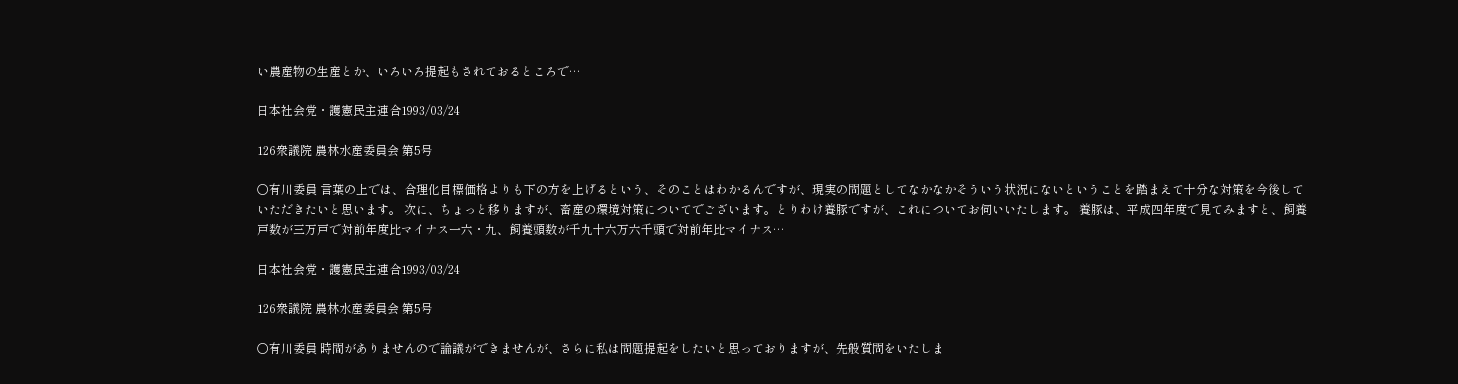い農産物の生産とか、いろいろ提起もされておるところで…

日本社会党・護憲民主連合1993/03/24

126衆議院 農林水産委員会 第5号

○有川委員 言葉の上では、合理化目標価格よりも下の方を上げるという、そのことはわかるんですが、現実の問題としてなかなかそういう状況にないということを踏まえて十分な対策を今後していただきたいと思います。 次に、ちょっと移りますが、畜産の環境対策についてでございます。とりわけ養豚ですが、これについてお伺いいたします。 養豚は、平成四年度で見てみますと、飼養戸数が三万戸で対前年度比マイナス一六・九、飼養頭数が千九十六万六千頭で対前年比マイナス…

日本社会党・護憲民主連合1993/03/24

126衆議院 農林水産委員会 第5号

○有川委員 時間がありませんので論議ができませんが、さらに私は問題提起をしたいと思っておりますが、先般質問をいたしま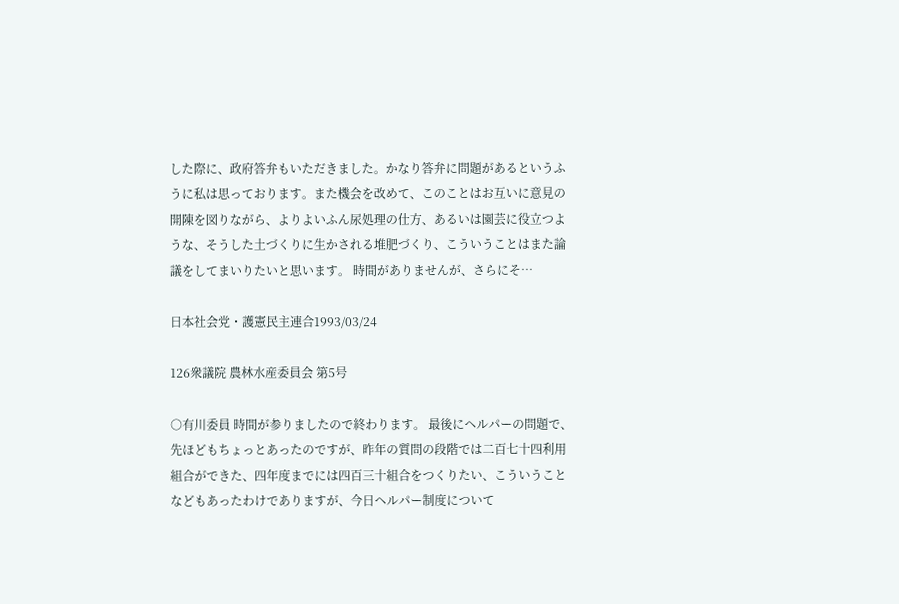した際に、政府答弁もいただきました。かなり答弁に問題があるというふうに私は思っております。また機会を改めて、このことはお互いに意見の開陳を図りながら、よりよいふん尿処理の仕方、あるいは園芸に役立つような、そうした土づくりに生かされる堆肥づくり、こういうことはまた論議をしてまいりたいと思います。 時間がありませんが、さらにそ…

日本社会党・護憲民主連合1993/03/24

126衆議院 農林水産委員会 第5号

○有川委員 時間が参りましたので終わります。 最後にヘルパーの問題で、先ほどもちょっとあったのですが、昨年の質問の段階では二百七十四利用組合ができた、四年度までには四百三十組合をつくりたい、こういうことなどもあったわけでありますが、今日ヘルパー制度について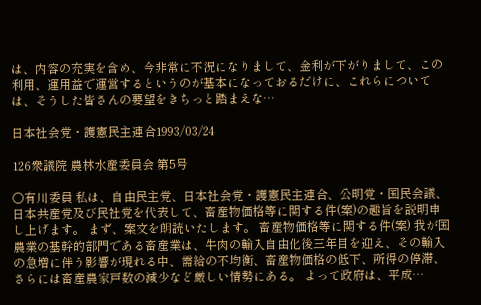は、内容の充実を含め、今非常に不況になりまして、金利が下がりまして、この利用、運用益で運営するというのが基本になっておるだけに、これらについては、そうした皆さんの要望をきちっと踏まえな…

日本社会党・護憲民主連合1993/03/24

126衆議院 農林水産委員会 第5号

○有川委員 私は、自由民主党、日本社会党・護憲民主連合、公明党・国民会議、日本共産党及び民社党を代表して、畜産物価格等に関する件(案)の趣旨を説明申し上げます。 まず、案文を朗読いたします。 畜産物価格等に関する件(案) 我が国農業の基幹的部門である畜産業は、牛肉の輸入自由化後三年目を迎え、その輸入の急増に伴う影響が現れる中、需給の不均衡、畜産物価格の低下、所得の停滞、さらには畜産農家戸数の減少など厳しい情勢にある。 よって政府は、平成…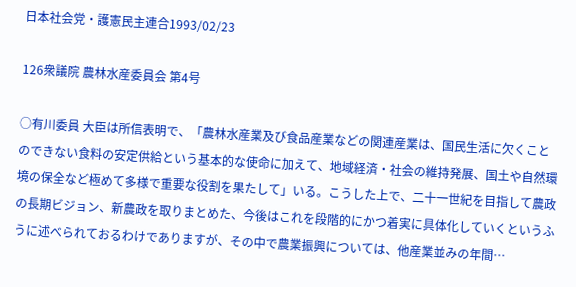日本社会党・護憲民主連合1993/02/23

126衆議院 農林水産委員会 第4号

○有川委員 大臣は所信表明で、「農林水産業及び食品産業などの関連産業は、国民生活に欠くことのできない食料の安定供給という基本的な使命に加えて、地域経済・社会の維持発展、国土や自然環境の保全など極めて多様で重要な役割を果たして」いる。こうした上で、二十一世紀を目指して農政の長期ビジョン、新農政を取りまとめた、今後はこれを段階的にかつ着実に具体化していくというふうに述べられておるわけでありますが、その中で農業振興については、他産業並みの年間…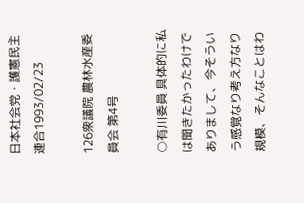日本社会党・護憲民主連合1993/02/23

126衆議院 農林水産委員会 第4号

○有川委員 具体的に私は聞きたかったわけでありまして、今そういう感覚なり考え方なり規模、そんなことはわ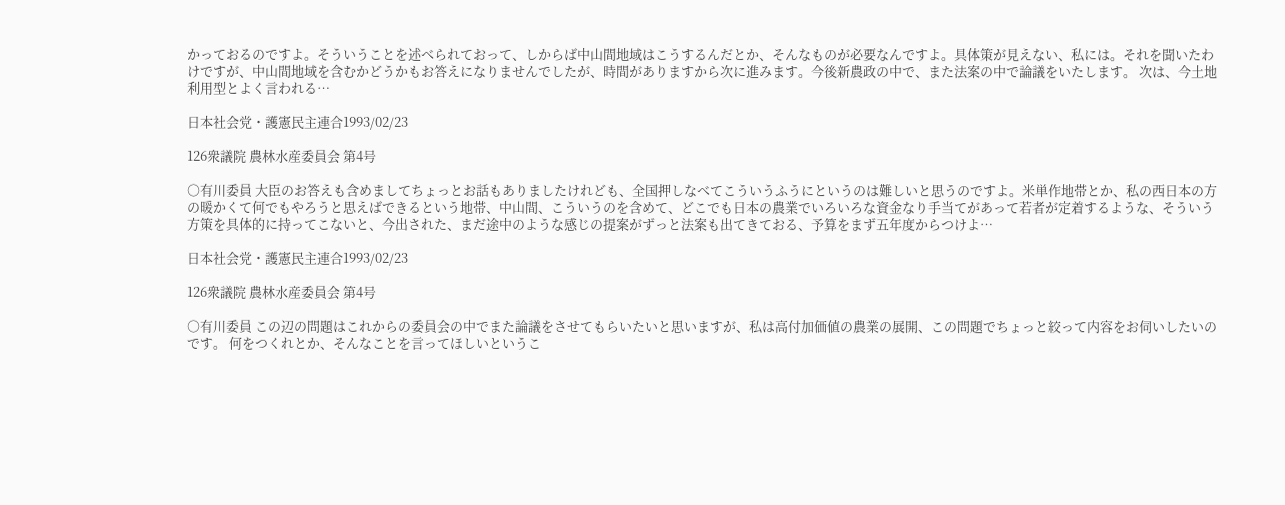かっておるのですよ。そういうことを述べられておって、しからば中山間地域はこうするんだとか、そんなものが必要なんですよ。具体策が見えない、私には。それを聞いたわけですが、中山間地域を含むかどうかもお答えになりませんでしたが、時間がありますから次に進みます。今後新農政の中で、また法案の中で論議をいたします。 次は、今土地利用型とよく言われる…

日本社会党・護憲民主連合1993/02/23

126衆議院 農林水産委員会 第4号

○有川委員 大臣のお答えも含めましてちょっとお話もありましたけれども、全国押しなべてこういうふうにというのは難しいと思うのですよ。米単作地帯とか、私の西日本の方の暖かくて何でもやろうと思えばできるという地帯、中山間、こういうのを含めて、どこでも日本の農業でいろいろな資金なり手当てがあって若者が定着するような、そういう方策を具体的に持ってこないと、今出された、まだ途中のような感じの提案がずっと法案も出てきておる、予算をまず五年度からつけよ…

日本社会党・護憲民主連合1993/02/23

126衆議院 農林水産委員会 第4号

○有川委員 この辺の問題はこれからの委員会の中でまた論議をさせてもらいたいと思いますが、私は高付加価値の農業の展開、この問題でちょっと絞って内容をお伺いしたいのです。 何をつくれとか、そんなことを言ってほしいというこ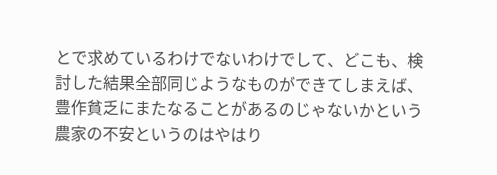とで求めているわけでないわけでして、どこも、検討した結果全部同じようなものができてしまえば、豊作貧乏にまたなることがあるのじゃないかという農家の不安というのはやはり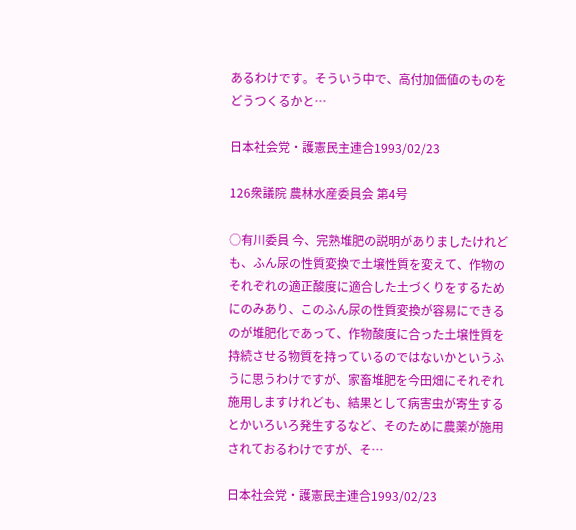あるわけです。そういう中で、高付加価値のものをどうつくるかと…

日本社会党・護憲民主連合1993/02/23

126衆議院 農林水産委員会 第4号

○有川委員 今、完熟堆肥の説明がありましたけれども、ふん尿の性質変換で土壌性質を変えて、作物のそれぞれの適正酸度に適合した土づくりをするためにのみあり、このふん尿の性質変換が容易にできるのが堆肥化であって、作物酸度に合った土壌性質を持続させる物質を持っているのではないかというふうに思うわけですが、家畜堆肥を今田畑にそれぞれ施用しますけれども、結果として病害虫が寄生するとかいろいろ発生するなど、そのために農薬が施用されておるわけですが、そ…

日本社会党・護憲民主連合1993/02/23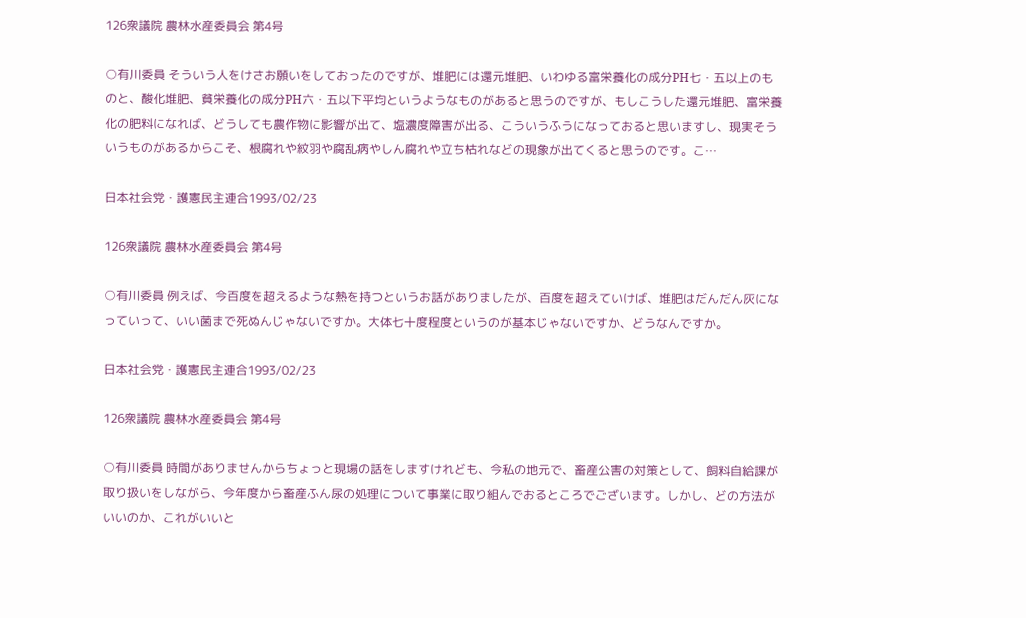126衆議院 農林水産委員会 第4号

○有川委員 そういう人をけさお願いをしておったのですが、堆肥には還元堆肥、いわゆる富栄養化の成分PH七・五以上のものと、酸化堆肥、貧栄養化の成分PH六・五以下平均というようなものがあると思うのですが、もしこうした還元堆肥、富栄養化の肥料になれば、どうしても農作物に影響が出て、塩濃度障害が出る、こういうふうになっておると思いますし、現実そういうものがあるからこそ、根腐れや紋羽や腐乱病やしん腐れや立ち枯れなどの現象が出てくると思うのです。こ…

日本社会党・護憲民主連合1993/02/23

126衆議院 農林水産委員会 第4号

○有川委員 例えば、今百度を超えるような熱を持つというお話がありましたが、百度を超えていけば、堆肥はだんだん灰になっていって、いい菌まで死ぬんじゃないですか。大体七十度程度というのが基本じゃないですか、どうなんですか。

日本社会党・護憲民主連合1993/02/23

126衆議院 農林水産委員会 第4号

○有川委員 時間がありませんからちょっと現場の話をしますけれども、今私の地元で、畜産公害の対策として、飼料自給課が取り扱いをしながら、今年度から畜産ふん尿の処理について事業に取り組んでおるところでございます。しかし、どの方法がいいのか、これがいいと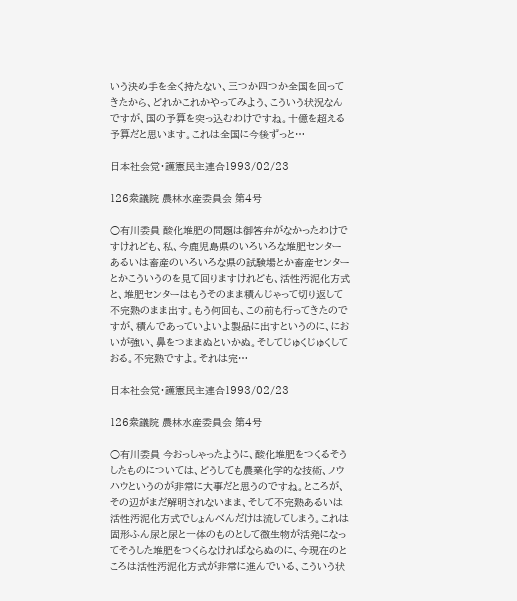いう決め手を全く持たない、三つか四つか全国を回ってきたから、どれかこれかやってみよう、こういう状況なんですが、国の予算を突っ込むわけですね。十億を超える予算だと思います。これは全国に今後ずっと…

日本社会党・護憲民主連合1993/02/23

126衆議院 農林水産委員会 第4号

○有川委員 酸化堆肥の問題は御答弁がなかったわけですけれども、私、今鹿児島県のいろいろな堆肥センターあるいは畜産のいろいろな県の試験場とか畜産センターとかこういうのを見て回りますけれども、活性汚泥化方式と、堆肥センターはもうそのまま積んじゃって切り返して不完熟のまま出す。もう何回も、この前も行ってきたのですが、積んであっていよいよ製品に出すというのに、においが強い、鼻をつままぬといかぬ。そしてじゅくじゅくしておる。不完熟ですよ。それは完…

日本社会党・護憲民主連合1993/02/23

126衆議院 農林水産委員会 第4号

○有川委員 今おっしゃったように、酸化堆肥をつくるそうしたものについては、どうしても農業化学的な技術、ノウハウというのが非常に大事だと思うのですね。ところが、その辺がまだ解明されないまま、そして不完熟あるいは活性汚泥化方式でしょんべんだけは流してしまう。これは固形ふん尿と尿と一体のものとして微生物が活発になってそうした堆肥をつくらなければならぬのに、今現在のところは活性汚泥化方式が非常に進んでいる、こういう状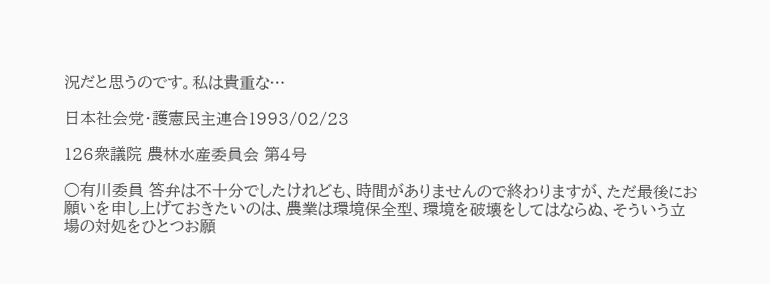況だと思うのです。私は貴重な…

日本社会党・護憲民主連合1993/02/23

126衆議院 農林水産委員会 第4号

○有川委員 答弁は不十分でしたけれども、時間がありませんので終わりますが、ただ最後にお願いを申し上げておきたいのは、農業は環境保全型、環境を破壊をしてはならぬ、そういう立場の対処をひとつお願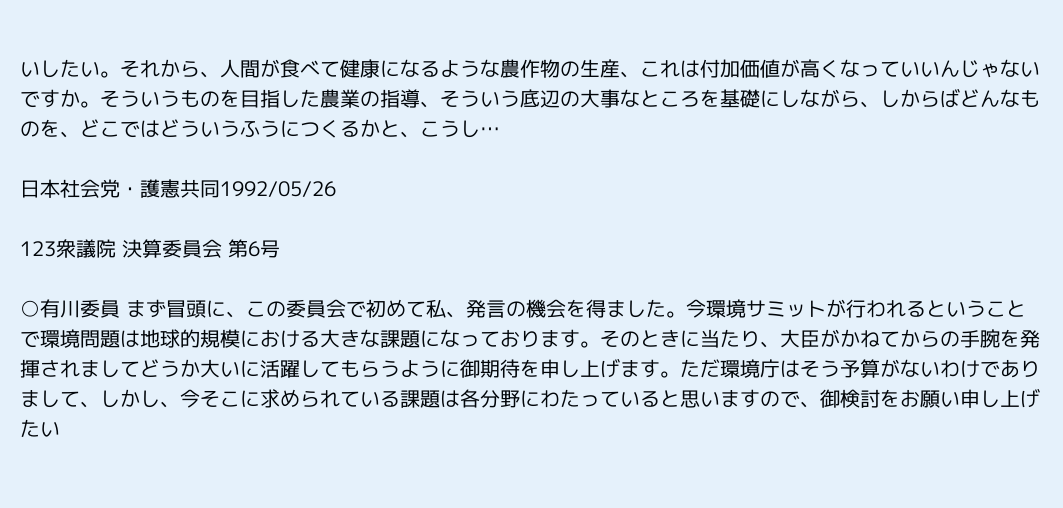いしたい。それから、人間が食べて健康になるような農作物の生産、これは付加価値が高くなっていいんじゃないですか。そういうものを目指した農業の指導、そういう底辺の大事なところを基礎にしながら、しからばどんなものを、どこではどういうふうにつくるかと、こうし…

日本社会党・護憲共同1992/05/26

123衆議院 決算委員会 第6号

○有川委員 まず冒頭に、この委員会で初めて私、発言の機会を得ました。今環境サミットが行われるということで環境問題は地球的規模における大きな課題になっております。そのときに当たり、大臣がかねてからの手腕を発揮されましてどうか大いに活躍してもらうように御期待を申し上げます。ただ環境庁はそう予算がないわけでありまして、しかし、今そこに求められている課題は各分野にわたっていると思いますので、御検討をお願い申し上げたい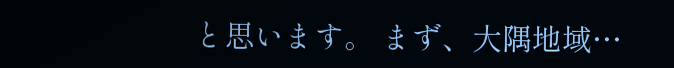と思います。 まず、大隅地域…